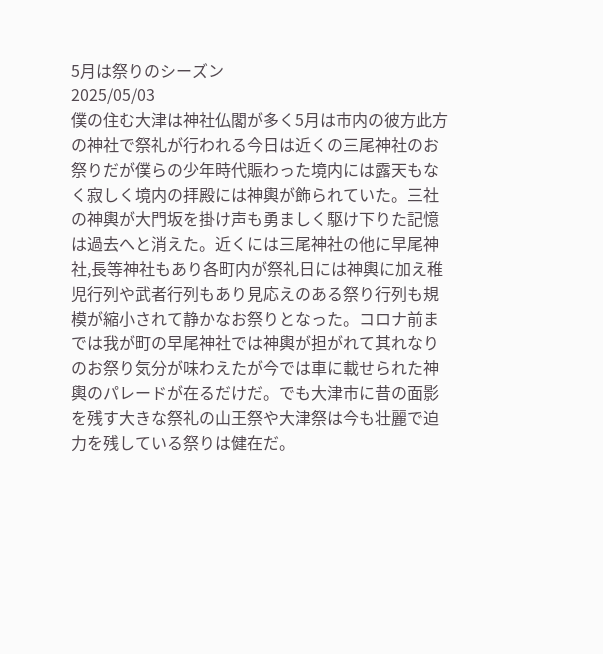5月は祭りのシーズン
2025/05/03
僕の住む大津は神社仏閣が多く5月は市内の彼方此方の神社で祭礼が行われる今日は近くの三尾神社のお祭りだが僕らの少年時代賑わった境内には露天もなく寂しく境内の拝殿には神輿が飾られていた。三社の神輿が大門坂を掛け声も勇ましく駆け下りた記憶は過去へと消えた。近くには三尾神社の他に早尾神社,長等神社もあり各町内が祭礼日には神輿に加え稚児行列や武者行列もあり見応えのある祭り行列も規模が縮小されて静かなお祭りとなった。コロナ前までは我が町の早尾神社では神輿が担がれて其れなりのお祭り気分が味わえたが今では車に載せられた神輿のパレードが在るだけだ。でも大津市に昔の面影を残す大きな祭礼の山王祭や大津祭は今も壮麗で迫力を残している祭りは健在だ。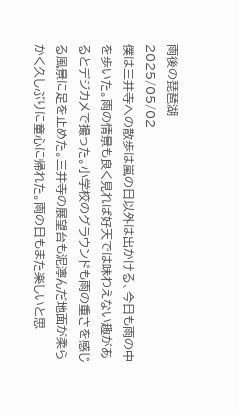雨後の琵琶湖
2025/05/02
僕は三井寺への散歩は嵐の日以外は出かける、今日も雨の中を歩いた。雨の情景も良く見れば好天では味わえない趣があるとデジカメで撮った。小学校のグラウンドも雨の重さを感じる風景に足を止めた。三井寺の展望台も泥濘んだ地面が柔らかく久しぶりに童心に帰れた。雨の日もまた楽しいと思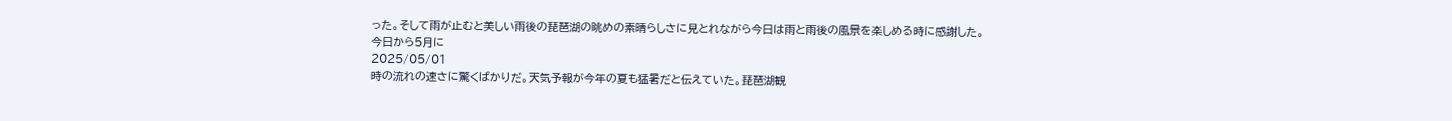った。そして雨が止むと美しい雨後の琵琶湖の眺めの素晴らしさに見とれながら今日は雨と雨後の風景を楽しめる時に感謝した。
今日から5月に
2025/05/01
時の流れの速さに驚くばかりだ。天気予報が今年の夏も猛暑だと伝えていた。琵琶湖観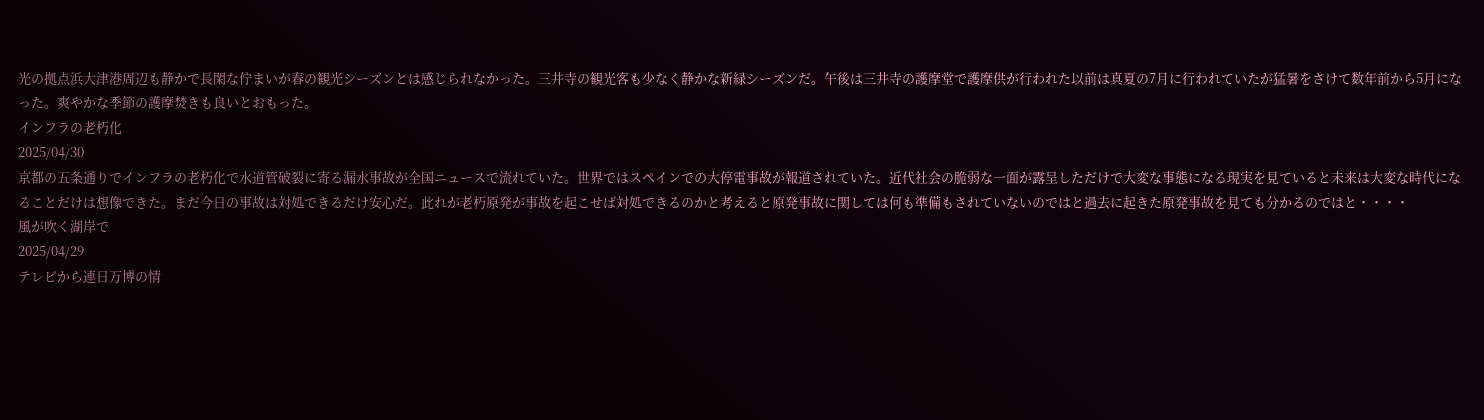光の拠点浜大津港周辺も静かで長閑な佇まいが春の観光シーズンとは感じられなかった。三井寺の観光客も少なく静かな新緑シーズンだ。午後は三井寺の護摩堂で護摩供が行われた以前は真夏の7月に行われていたが猛暑をさけて数年前から5月になった。爽やかな季節の護摩焚きも良いとおもった。
インフラの老朽化
2025/04/30
京都の五条通りでインフラの老朽化で水道管破裂に寄る漏水事故が全国ニュースで流れていた。世界ではスペインでの大停電事故が報道されていた。近代社会の脆弱な一面が露呈しただけで大変な事態になる現実を見ていると未来は大変な時代になることだけは想像できた。まだ今日の事故は対処できるだけ安心だ。此れが老朽原発が事故を起こせば対処できるのかと考えると原発事故に関しては何も準備もされていないのではと過去に起きた原発事故を見ても分かるのではと・・・・
風が吹く湖岸で
2025/04/29
テレビから連日万博の情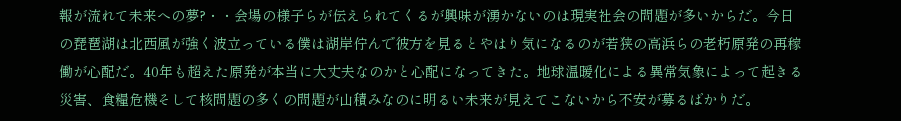報が流れて未来への夢?・・会場の様子らが伝えられてくるが興味が湧かないのは現実社会の問題が多いからだ。今日の琵琶湖は北西風が強く波立っている僕は湖岸佇んで彼方を見るとやはり気になるのが若狭の高浜らの老朽原発の再稼働が心配だ。40年も超えた原発が本当に大丈夫なのかと心配になってきた。地球温暖化による異常気象によって起きる災害、食糧危機そして核問題の多くの問題が山積みなのに明るい未来が見えてこないから不安が募るばかりだ。